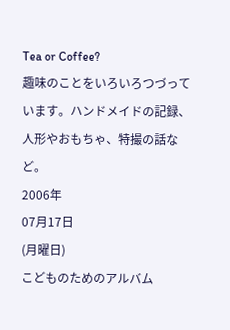Tea or Coffee?
趣味のことをいろいろつづっています。ハンドメイドの記録、人形やおもちゃ、特撮の話など。
2006年
07月17日
(月曜日)
こどものためのアルバム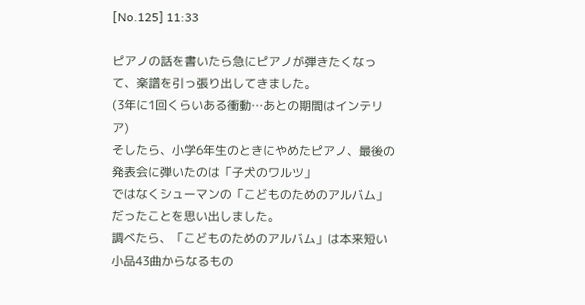[No.125] 11:33

ピアノの話を書いたら急にピアノが弾きたくなって、楽譜を引っ張り出してきました。
(3年に1回くらいある衝動…あとの期間はインテリア)
そしたら、小学6年生のときにやめたピアノ、最後の発表会に弾いたのは「子犬のワルツ」
ではなくシューマンの「こどものためのアルバム」だったことを思い出しました。
調べたら、「こどものためのアルバム」は本来短い小品43曲からなるもの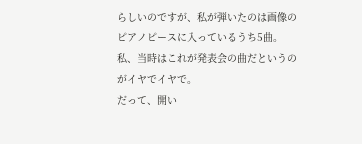らしいのですが、私が弾いたのは画像のピアノピースに入っているうち5曲。
私、当時はこれが発表会の曲だというのがイヤでイヤで。
だって、開い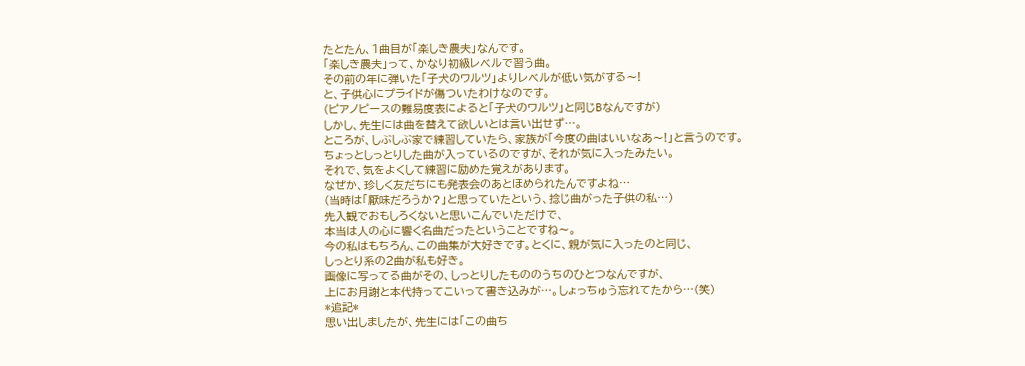たとたん、1曲目が「楽しき農夫」なんです。
「楽しき農夫」って、かなり初級レベルで習う曲。
その前の年に弾いた「子犬のワルツ」よりレベルが低い気がする〜!
と、子供心にプライドが傷ついたわけなのです。
(ピアノピースの難易度表によると「子犬のワルツ」と同じBなんですが)
しかし、先生には曲を替えて欲しいとは言い出せず…。
ところが、しぶしぶ家で練習していたら、家族が「今度の曲はいいなあ〜!」と言うのです。
ちょっとしっとりした曲が入っているのですが、それが気に入ったみたい。
それで、気をよくして練習に励めた覚えがあります。
なぜか、珍しく友だちにも発表会のあとほめられたんですよね…
(当時は「厭味だろうか?」と思っていたという、捻じ曲がった子供の私…)
先入観でおもしろくないと思いこんでいただけで、
本当は人の心に響く名曲だったということですね〜。
今の私はもちろん、この曲集が大好きです。とくに、親が気に入ったのと同じ、
しっとり系の2曲が私も好き。
画像に写ってる曲がその、しっとりしたもののうちのひとつなんですが、
上にお月謝と本代持ってこいって書き込みが…。しょっちゅう忘れてたから…(笑)
*追記*
思い出しましたが、先生には「この曲ち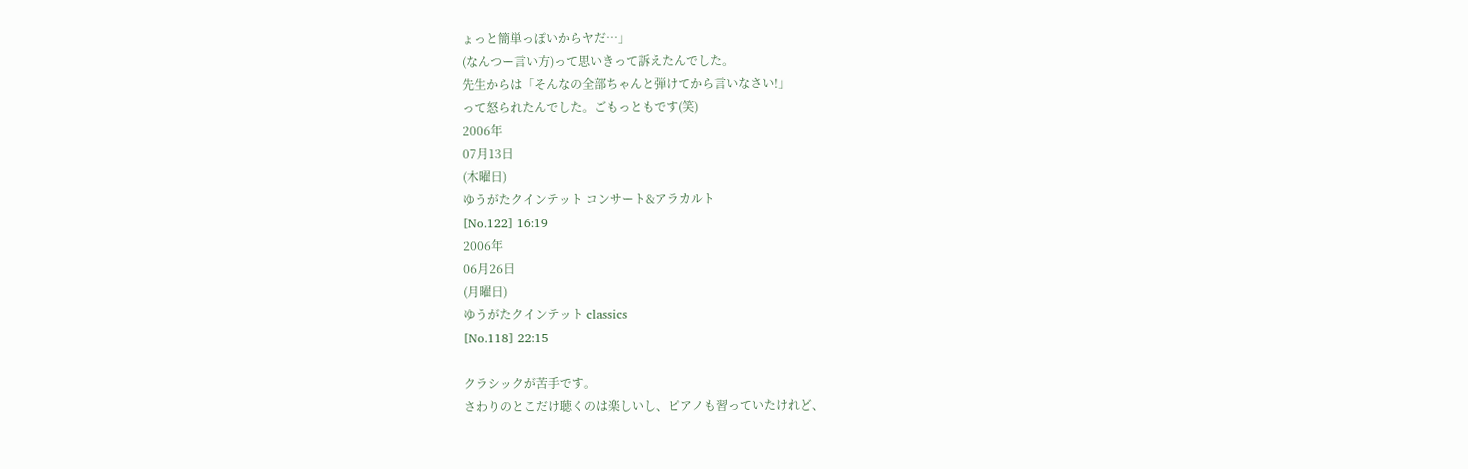ょっと簡単っぽいからヤだ…」
(なんつー言い方)って思いきって訴えたんでした。
先生からは「そんなの全部ちゃんと弾けてから言いなさい!」
って怒られたんでした。ごもっともです(笑)
2006年
07月13日
(木曜日)
ゆうがたクインテット コンサート&アラカルト
[No.122] 16:19
2006年
06月26日
(月曜日)
ゆうがたクインテット classics
[No.118] 22:15

クラシックが苦手です。
さわりのとこだけ聴くのは楽しいし、ピアノも習っていたけれど、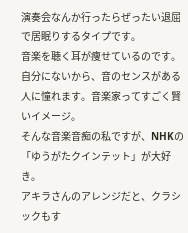演奏会なんか行ったらぜったい退屈で居眠りするタイプです。
音楽を聴く耳が痩せているのです。
自分にないから、音のセンスがある人に憧れます。音楽家ってすごく賢いイメージ。
そんな音楽音痴の私ですが、NHKの「ゆうがたクインテット」が大好き。
アキラさんのアレンジだと、クラシックもす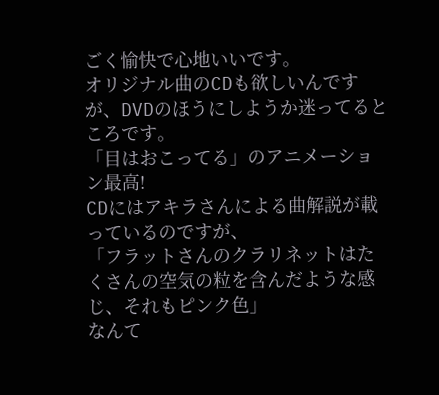ごく愉快で心地いいです。
オリジナル曲のCDも欲しいんですが、DVDのほうにしようか迷ってるところです。
「目はおこってる」のアニメーション最高!
CDにはアキラさんによる曲解説が載っているのですが、
「フラットさんのクラリネットはたくさんの空気の粒を含んだような感じ、それもピンク色」
なんて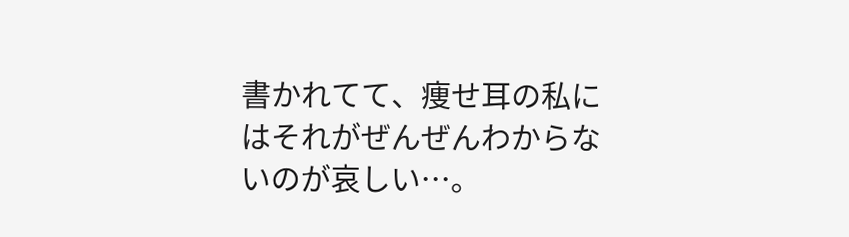書かれてて、痩せ耳の私にはそれがぜんぜんわからないのが哀しい…。